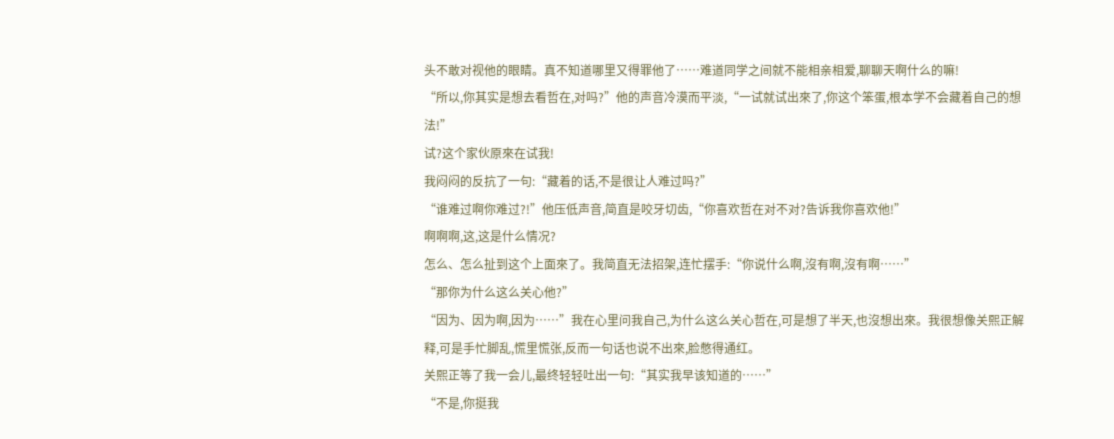头不敢对视他的眼睛。真不知道哪里又得罪他了……难道同学之间就不能相亲相爱,聊聊天啊什么的嘛!
“所以,你其实是想去看哲在,对吗?”他的声音冷漠而平淡,“一试就试出來了,你这个笨蛋,根本学不会藏着自己的想法!”
试?这个家伙原來在试我!
我闷闷的反抗了一句:“藏着的话,不是很让人难过吗?”
“谁难过啊你难过?!”他压低声音,简直是咬牙切齿,“你喜欢哲在对不对?告诉我你喜欢他!”
啊啊啊,这,这是什么情况?
怎么、怎么扯到这个上面來了。我简直无法招架,连忙摆手:“你说什么啊,沒有啊,沒有啊……”
“那你为什么这么关心他?”
“因为、因为啊,因为……”我在心里问我自己,为什么这么关心哲在,可是想了半天,也沒想出來。我很想像关熙正解释,可是手忙脚乱,慌里慌张,反而一句话也说不出來,脸憋得通红。
关熙正等了我一会儿,最终轻轻吐出一句:“其实我早该知道的……”
“不是,你挺我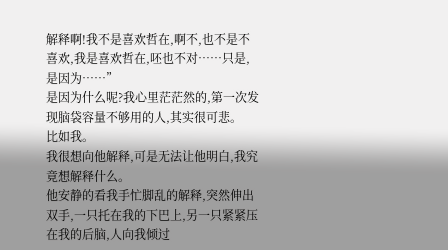解释啊!我不是喜欢哲在,啊不,也不是不喜欢,我是喜欢哲在,呸也不对……只是,是因为……”
是因为什么呢?我心里茫茫然的,第一次发现脑袋容量不够用的人,其实很可悲。
比如我。
我很想向他解释,可是无法让他明白,我究竟想解释什么。
他安静的看我手忙脚乱的解释,突然伸出双手,一只托在我的下巴上,另一只紧紧压在我的后脑,人向我倾过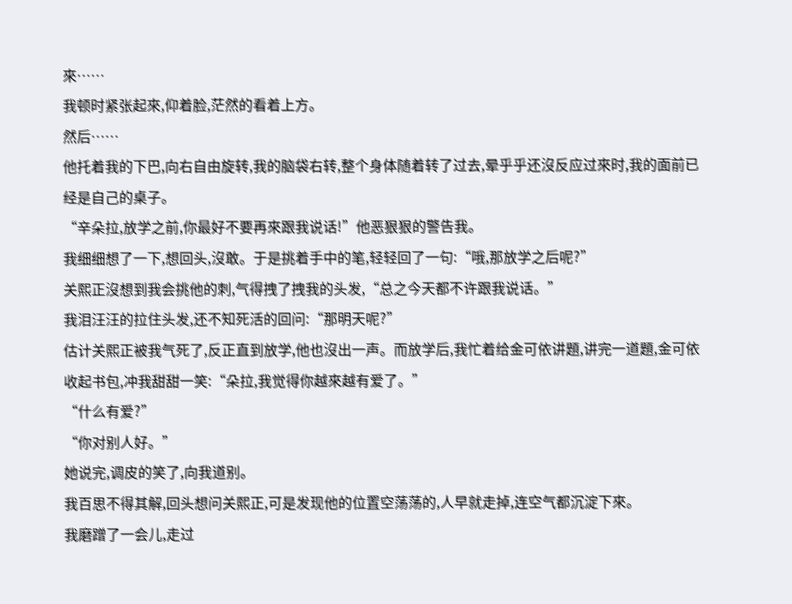來……
我顿时紧张起來,仰着脸,茫然的看着上方。
然后……
他托着我的下巴,向右自由旋转,我的脑袋右转,整个身体随着转了过去,晕乎乎还沒反应过來时,我的面前已经是自己的桌子。
“辛朵拉,放学之前,你最好不要再來跟我说话!”他恶狠狠的警告我。
我细细想了一下,想回头,沒敢。于是挑着手中的笔,轻轻回了一句:“哦,那放学之后呢?”
关熙正沒想到我会挑他的刺,气得拽了拽我的头发,“总之今天都不许跟我说话。”
我泪汪汪的拉住头发,还不知死活的回问:“那明天呢?”
估计关熙正被我气死了,反正直到放学,他也沒出一声。而放学后,我忙着给金可依讲題,讲完一道題,金可依收起书包,冲我甜甜一笑:“朵拉,我觉得你越來越有爱了。”
“什么有爱?”
“你对别人好。”
她说完,调皮的笑了,向我道别。
我百思不得其解,回头想问关熙正,可是发现他的位置空荡荡的,人早就走掉,连空气都沉淀下來。
我磨蹭了一会儿,走过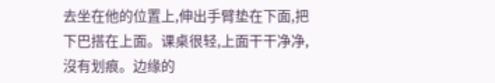去坐在他的位置上,伸出手臂垫在下面,把下巴搭在上面。课桌很轻,上面干干净净,沒有划痕。边缘的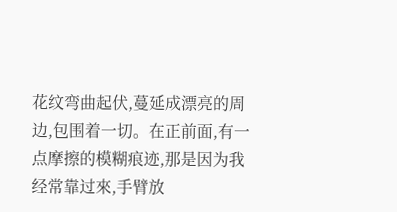花纹弯曲起伏,蔓延成漂亮的周边,包围着一切。在正前面,有一点摩擦的模糊痕迹,那是因为我经常靠过來,手臂放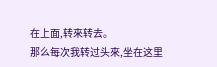在上面,转來转去。
那么每次我转过头來,坐在这里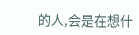的人,会是在想什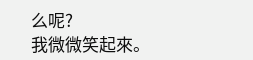么呢?
我微微笑起來。